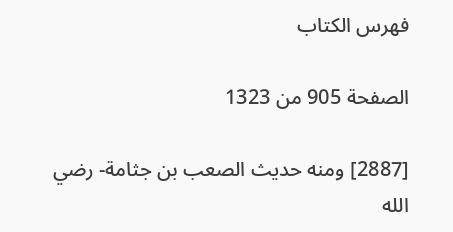فهرس الكتاب

الصفحة 905 من 1323

[2887] ومنه حديث الصعب بن جثامة- رضي الله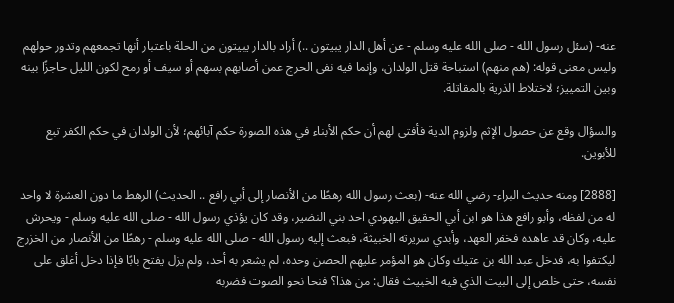عنه- (سئل رسول الله - صلى الله عليه وسلم - عن أهل الدار يبيتون ..) أراد بالدار يبيتون من الحلة باعتبار أنها تجمعهم وتدور حولهم وليس معنى قوله: (هم منهم) استباحة قتل الولدان، وإنما فيه نفى الحرج عمن أصابهم بسهم أو سيف أو رمح لكون الليل حاجزًا بينه وبين التمييز؛ لاختلاط الذرية بالمقاتلة.

والسؤال وقع عن حصول الإثم ولزوم الدية فأفتى لهم أن حكم الأبناء في هذه الصورة حكم آبائهم؛ لأن الولدان في حكم الكفر تبع للأبوين.

[2888] ومنه حديث البراء- رضي الله عنه- (بعث رسول الله رهطًا من الأنصار إلى أبي رافع .. الحديث) الرهط ما دون العشرة لا واحد له من لفظه، وأبو رافع هذا هو ابن أبي الحقيق اليهودي احد بني النضير، وقد كان يؤذي رسول الله - صلى الله عليه وسلم - ويحرش عليه، وكان قد عاهده فخفر العهد، وأبدي سريرته الخبيثة، فبعث إليه رسول الله - صلى الله عليه وسلم - رهطًا من الأنصار من الخزرج ليكتفوا به، فدخل عبد الله بن عتيك وكان هو المؤمر عليهم الحصن وحده، لم يشعر به أحد، ولم يزل يفتح بابًا فإذا دخل أغلق على نفسه، حتى خلص إلى البيت الذي فيه الخبيث فقال: من هذا؟ فنحا نحو الصوت فضربه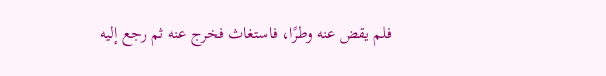فلم يقض عنه وطرًا، فاستغاث فخرج عنه ثم رجع إليه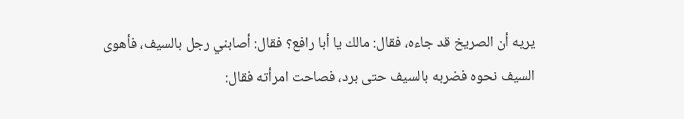يريه أن الصريخ قد جاءه، فقال: مالك يا أبا رافع؟ فقال: أصابني رجل بالسيف، فأهوى السيف نحوه فضربه بالسيف حتى برد، فصاحت امرأته فقال: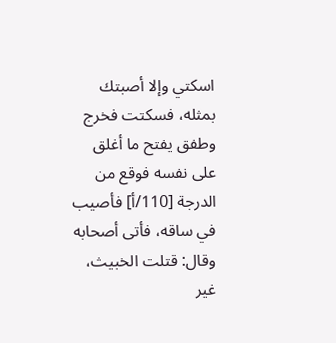اسكتي وإلا أصبتك بمثله، فسكتت فخرج وطفق يفتح ما أغلق على نفسه فوقع من الدرجة [110/أ] فأصيب في ساقه، فأتى أصحابه وقال: قتلت الخبيث، غير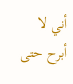أني لا أبرح حتى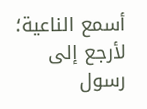أسمع الناعية؛ لأرجع إلى رسول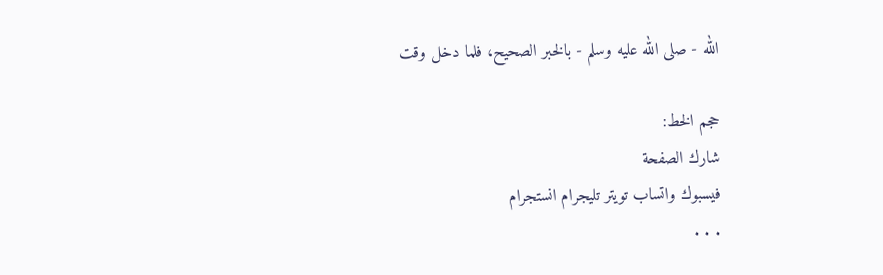الله - صلى الله عليه وسلم - بالخبر الصحيح، فلما دخل وقت

حجم الخط:
شارك الصفحة
فيسبوك واتساب تويتر تليجرام انستجرام
. . .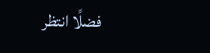فضلًا انتظر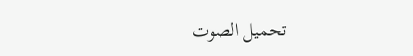تحميل الصوت